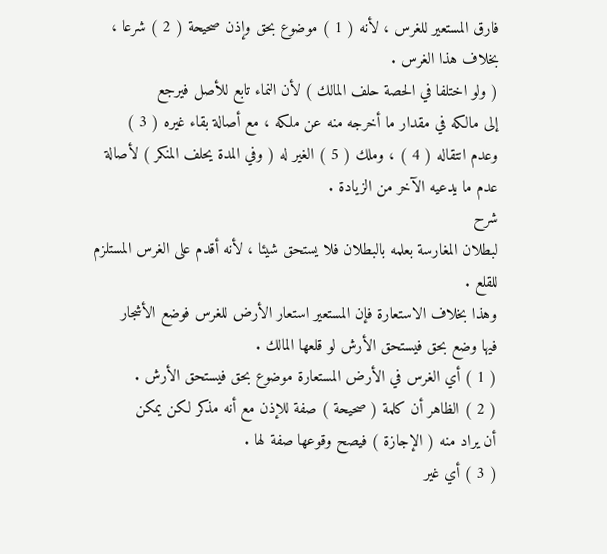فارق المستعير للغرس ، لأنه ( 1 ) موضوع بحق وإذن صحيحة ( 2 ) شرعا ،
بخلاف هذا الغرس .
( ولو اختلفا في الحصة حلف المالك ) لأن النماء تابع للأصل فيرجع
إلى مالكه في مقدار ما أخرجه منه عن ملكه ، مع أصالة بقاء غيره ( 3 )
وعدم انتقاله ( 4 ) ، وملك ( 5 ) الغير له ( وفي المدة يحلف المنكر ) لأصالة
عدم ما يدعيه الآخر من الزيادة .
شرح
لبطلان المغارسة بعلمه بالبطلان فلا يستحق شيئا ، لأنه أقدم على الغرس المستلزم
للقلع .
وهذا بخلاف الاستعارة فإن المستعير استعار الأرض للغرس فوضع الأشجار
فيها وضع بحق فيستحق الأرش لو قلعها المالك .
( 1 ) أي الغرس في الأرض المستعارة موضوع بحق فيستحق الأرش .
( 2 ) الظاهر أن كلمة ( صحيحة ) صفة للإذن مع أنه مذكر لكن يمكن
أن يراد منه ( الإجازة ) فيصح وقوعها صفة لها .
( 3 ) أي غير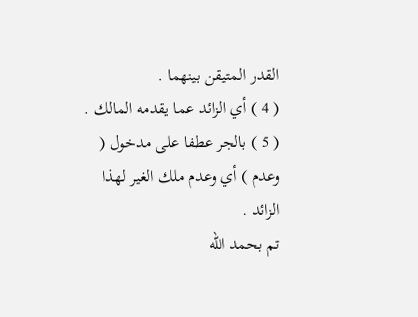القدر المتيقن بينهما .
( 4 ) أي الزائد عما يقدمه المالك .
( 5 ) بالجر عطفا على مدخول ( وعدم ) أي وعدم ملك الغير لهذا الزائد .
تم بحمد الله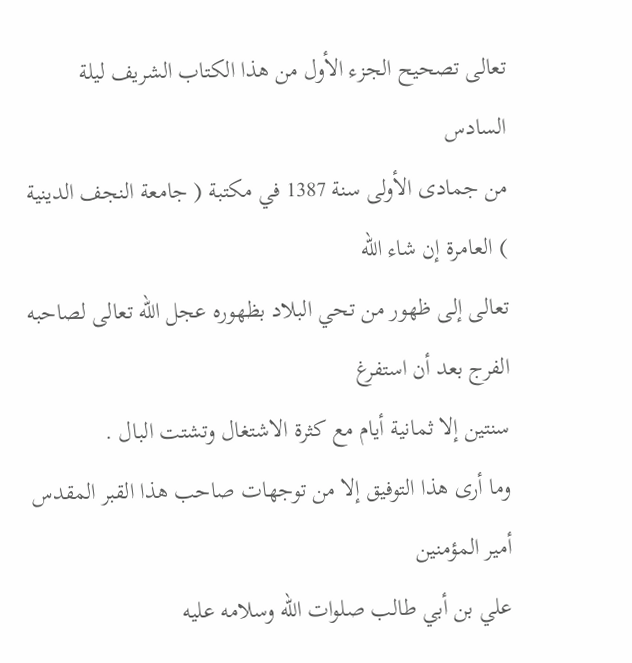تعالى تصحيح الجزء الأول من هذا الكتاب الشريف ليلة السادس
من جمادى الأولى سنة 1387 في مكتبة ( جامعة النجف الدينية ) العامرة إن شاء الله
تعالى إلى ظهور من تحي البلاد بظهوره عجل الله تعالى لصاحبه الفرج بعد أن استفرغ
سنتين إلا ثمانية أيام مع كثرة الاشتغال وتشتت البال .
وما أرى هذا التوفيق إلا من توجهات صاحب هذا القبر المقدس أمير المؤمنين
علي بن أبي طالب صلوات الله وسلامه عليه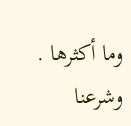وما أكثرها .
وشرعنا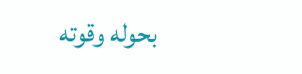بحوله وقوته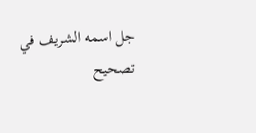جل اسمه الشريف في تصحيح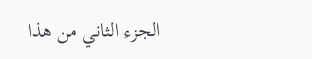الجزء الثاني من هذا